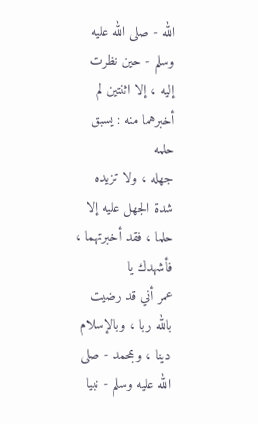الله - صلى الله عليه وسلم - حين نظرت إليه ، إلا اثنتين لم أخبرهما منه : يسبق حلمه
جهله ، ولا تزيده شدة الجهل عليه إلا حلما ، فقد أخبرتهما ، فأشهدك يا
عمر أني قد رضيت بالله ربا ، وبالإسلام دينا ، وبمحمد - صلى الله عليه وسلم - نبيا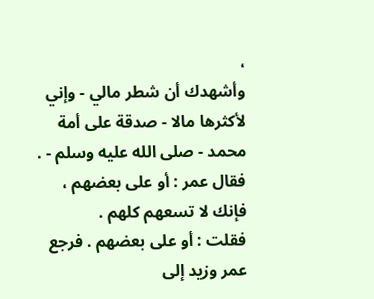،
وأشهدك أن شطر مالي - وإني لأكثرها مالا - صدقة على أمة
محمد - صلى الله عليه وسلم - .
فقال عمر : أو على بعضهم ، فإنك لا تسعهم كلهم .
فقلت : أو على بعضهم . فرجع عمر وزيد إلى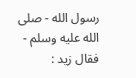رسول الله - صلى الله عليه وسلم -
فقال زيد :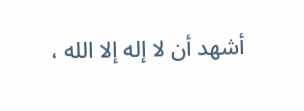أشهد أن لا إله إلا الله ،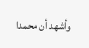وأشهد أن محمدا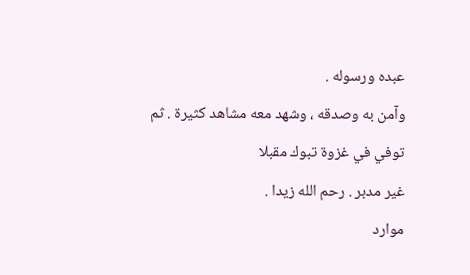عبده ورسوله .
وآمن به وصدقه ، وشهد معه مشاهد كثيرة . ثم توفي في غزوة تبوك مقبلا
غير مدبر . رحم الله زيدا .
موارد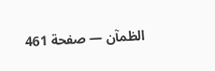الظمآن — صفحة 461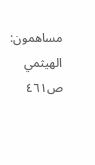مساهمون: الهيثمي
ص٤٦١